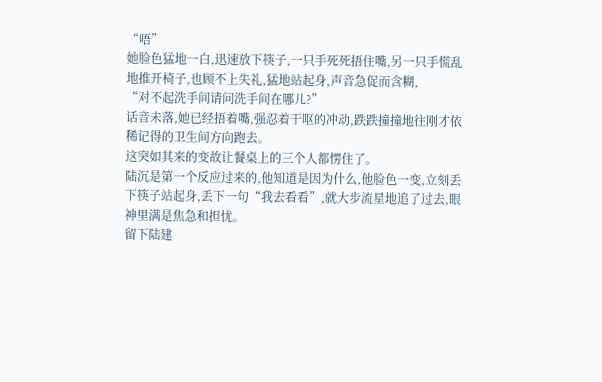“唔”
她脸色猛地一白,迅速放下筷子,一只手死死捂住嘴,另一只手慌乱地推开椅子,也顾不上失礼,猛地站起身,声音急促而含糊,
“对不起洗手间请问洗手间在哪儿?”
话音未落,她已经捂着嘴,强忍着干呕的冲动,跌跌撞撞地往刚才依稀记得的卫生间方向跑去。
这突如其来的变故让餐桌上的三个人都愣住了。
陆沉是第一个反应过来的,他知道是因为什么,他脸色一变,立刻丢下筷子站起身,丢下一句“我去看看”,就大步流星地追了过去,眼神里满是焦急和担忧。
留下陆建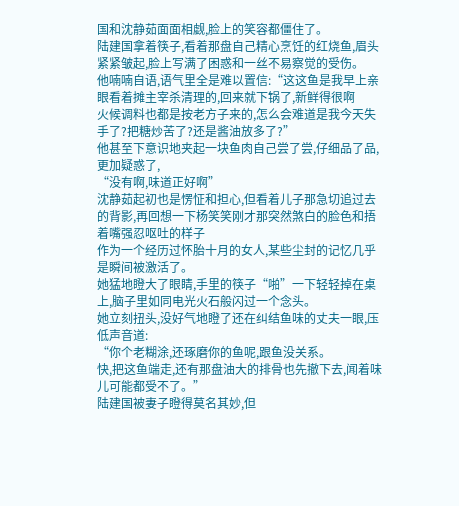国和沈静茹面面相觑,脸上的笑容都僵住了。
陆建国拿着筷子,看着那盘自己精心烹饪的红烧鱼,眉头紧紧皱起,脸上写满了困惑和一丝不易察觉的受伤。
他喃喃自语,语气里全是难以置信:“这这鱼是我早上亲眼看着摊主宰杀清理的,回来就下锅了,新鲜得很啊
火候调料也都是按老方子来的,怎么会难道是我今天失手了?把糖炒苦了?还是酱油放多了?”
他甚至下意识地夹起一块鱼肉自己尝了尝,仔细品了品,更加疑惑了,
“没有啊,味道正好啊”
沈静茹起初也是愣怔和担心,但看着儿子那急切追过去的背影,再回想一下杨笑笑刚才那突然煞白的脸色和捂着嘴强忍呕吐的样子
作为一个经历过怀胎十月的女人,某些尘封的记忆几乎是瞬间被激活了。
她猛地瞪大了眼睛,手里的筷子“啪”一下轻轻掉在桌上,脑子里如同电光火石般闪过一个念头。
她立刻扭头,没好气地瞪了还在纠结鱼味的丈夫一眼,压低声音道:
“你个老糊涂,还琢磨你的鱼呢,跟鱼没关系。
快,把这鱼端走,还有那盘油大的排骨也先撤下去,闻着味儿可能都受不了。”
陆建国被妻子瞪得莫名其妙,但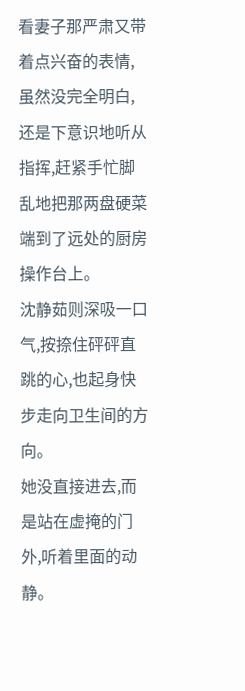看妻子那严肃又带着点兴奋的表情,
虽然没完全明白,还是下意识地听从指挥,赶紧手忙脚乱地把那两盘硬菜端到了远处的厨房操作台上。
沈静茹则深吸一口气,按捺住砰砰直跳的心,也起身快步走向卫生间的方向。
她没直接进去,而是站在虚掩的门外,听着里面的动静。